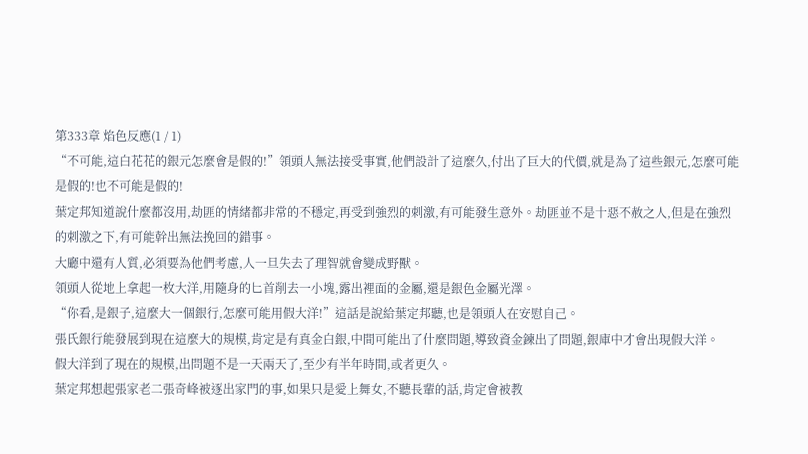第333章 焰色反應(1 / 1)
“不可能,這白花花的銀元怎麼會是假的!”領頭人無法接受事實,他們設計了這麼久,付出了巨大的代價,就是為了這些銀元,怎麼可能是假的!也不可能是假的!
葉定邦知道說什麼都沒用,劫匪的情緒都非常的不穩定,再受到強烈的刺激,有可能發生意外。劫匪並不是十惡不赦之人,但是在強烈的刺激之下,有可能幹出無法挽回的錯事。
大廳中還有人質,必須要為他們考慮,人一旦失去了理智就會變成野獸。
領頭人從地上拿起一枚大洋,用隨身的匕首削去一小塊,露出裡面的金屬,還是銀色金屬光澤。
“你看,是銀子,這麼大一個銀行,怎麼可能用假大洋!”這話是說給葉定邦聽,也是領頭人在安慰自己。
張氏銀行能發展到現在這麼大的規模,肯定是有真金白銀,中間可能出了什麼問題,導致資金鍊出了問題,銀庫中才會出現假大洋。
假大洋到了現在的規模,出問題不是一天兩天了,至少有半年時間,或者更久。
葉定邦想起張家老二張奇峰被逐出家門的事,如果只是愛上舞女,不聽長輩的話,肯定會被教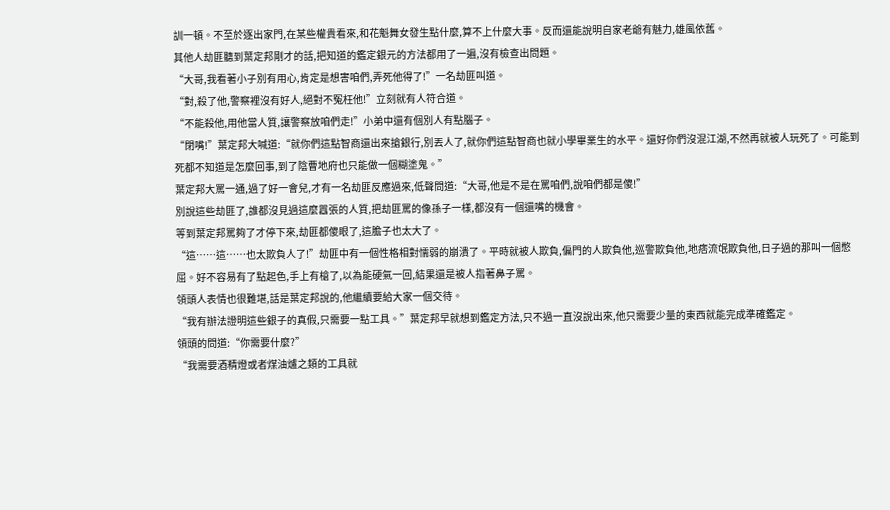訓一頓。不至於逐出家門,在某些權貴看來,和花魁舞女發生點什麼,算不上什麼大事。反而還能說明自家老爺有魅力,雄風依舊。
其他人劫匪聽到葉定邦剛才的話,把知道的鑑定銀元的方法都用了一遍,沒有檢查出問題。
“大哥,我看著小子別有用心,肯定是想害咱們,弄死他得了!”一名劫匪叫道。
“對,殺了他,警察裡沒有好人,絕對不冤枉他!”立刻就有人符合道。
“不能殺他,用他當人質,讓警察放咱們走!”小弟中還有個別人有點腦子。
“閉嘴!”葉定邦大喊道:“就你們這點智商還出來搶銀行,別丟人了,就你們這點智商也就小學畢業生的水平。還好你們沒混江湖,不然再就被人玩死了。可能到死都不知道是怎麼回事,到了陰曹地府也只能做一個糊塗鬼。”
葉定邦大罵一通,過了好一會兒,才有一名劫匪反應過來,低聲問道:“大哥,他是不是在罵咱們,說咱們都是傻!”
別說這些劫匪了,誰都沒見過這麼囂張的人質,把劫匪罵的像孫子一樣,都沒有一個還嘴的機會。
等到葉定邦罵夠了才停下來,劫匪都傻眼了,這膽子也太大了。
“這……這……也太欺負人了!”劫匪中有一個性格相對懦弱的崩潰了。平時就被人欺負,偏門的人欺負他,巡警欺負他,地痞流氓欺負他,日子過的那叫一個憋屈。好不容易有了點起色,手上有槍了,以為能硬氣一回,結果還是被人指著鼻子罵。
領頭人表情也很難堪,話是葉定邦說的,他繼續要給大家一個交待。
“我有辦法證明這些銀子的真假,只需要一點工具。”葉定邦早就想到鑑定方法,只不過一直沒說出來,他只需要少量的東西就能完成準確鑑定。
領頭的問道:“你需要什麼?”
“我需要酒精燈或者煤油爐之類的工具就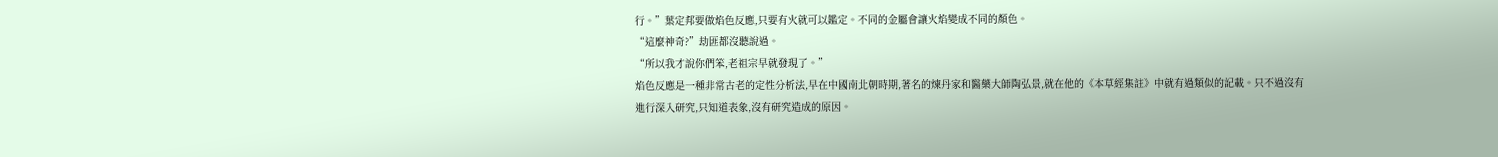行。”葉定邦要做焰色反應,只要有火就可以鑑定。不同的金屬會讓火焰變成不同的顏色。
“這麼神奇?”劫匪都沒聽說過。
“所以我才說你們笨,老祖宗早就發現了。”
焰色反應是一種非常古老的定性分析法,早在中國南北朝時期,著名的煉丹家和醫藥大師陶弘景,就在他的《本草經集註》中就有過類似的記載。只不過沒有進行深入研究,只知道表象,沒有研究造成的原因。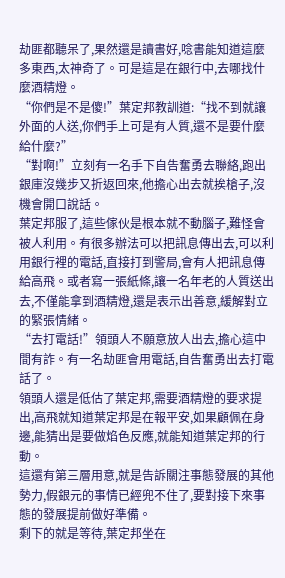劫匪都聽呆了,果然還是讀書好,唸書能知道這麼多東西,太神奇了。可是這是在銀行中,去哪找什麼酒精燈。
“你們是不是傻!”葉定邦教訓道:“找不到就讓外面的人送,你們手上可是有人質,還不是要什麼給什麼?”
“對啊!”立刻有一名手下自告奮勇去聯絡,跑出銀庫沒幾步又折返回來,他擔心出去就挨槍子,沒機會開口說話。
葉定邦服了,這些傢伙是根本就不動腦子,難怪會被人利用。有很多辦法可以把訊息傳出去,可以利用銀行裡的電話,直接打到警局,會有人把訊息傳給高飛。或者寫一張紙條,讓一名年老的人質送出去,不僅能拿到酒精燈,還是表示出善意,緩解對立的緊張情緒。
“去打電話!”領頭人不願意放人出去,擔心這中間有詐。有一名劫匪會用電話,自告奮勇出去打電話了。
領頭人還是低估了葉定邦,需要酒精燈的要求提出,高飛就知道葉定邦是在報平安,如果顧佩在身邊,能猜出是要做焰色反應,就能知道葉定邦的行動。
這還有第三層用意,就是告訴關注事態發展的其他勢力,假銀元的事情已經兜不住了,要對接下來事態的發展提前做好準備。
剩下的就是等待,葉定邦坐在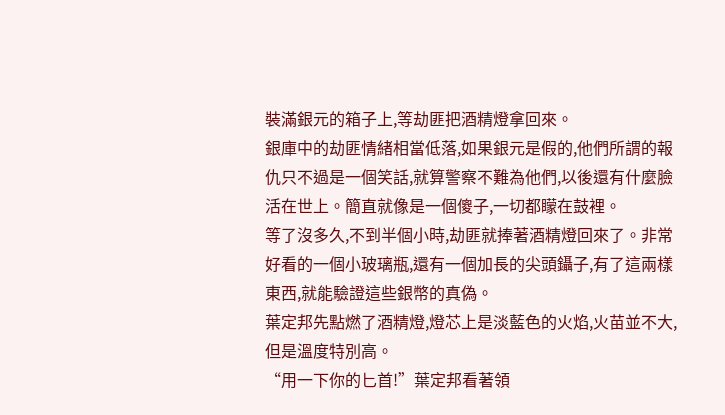裝滿銀元的箱子上,等劫匪把酒精燈拿回來。
銀庫中的劫匪情緒相當低落,如果銀元是假的,他們所謂的報仇只不過是一個笑話,就算警察不難為他們,以後還有什麼臉活在世上。簡直就像是一個傻子,一切都矇在鼓裡。
等了沒多久,不到半個小時,劫匪就捧著酒精燈回來了。非常好看的一個小玻璃瓶,還有一個加長的尖頭鑷子,有了這兩樣東西,就能驗證這些銀幣的真偽。
葉定邦先點燃了酒精燈,燈芯上是淡藍色的火焰,火苗並不大,但是溫度特別高。
“用一下你的匕首!”葉定邦看著領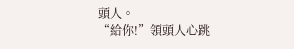頭人。
“給你!”領頭人心跳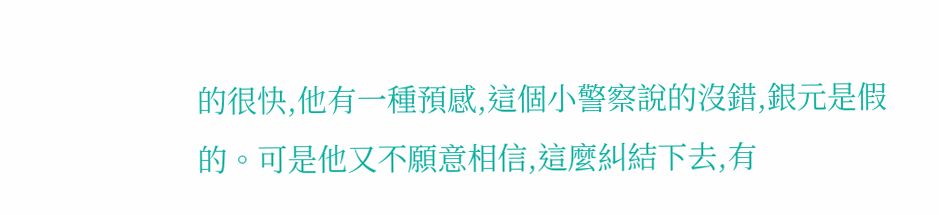的很快,他有一種預感,這個小警察說的沒錯,銀元是假的。可是他又不願意相信,這麼糾結下去,有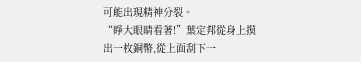可能出現精神分裂。
“睜大眼睛看著!”葉定邦從身上摸出一枚銅幣,從上面刮下一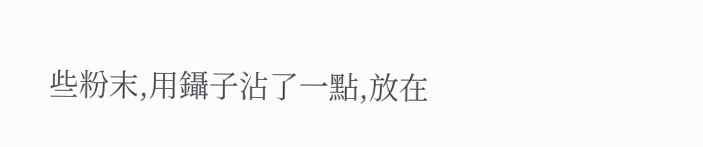些粉末,用鑷子沾了一點,放在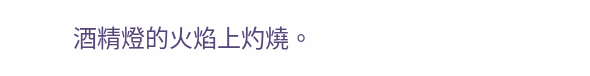酒精燈的火焰上灼燒。